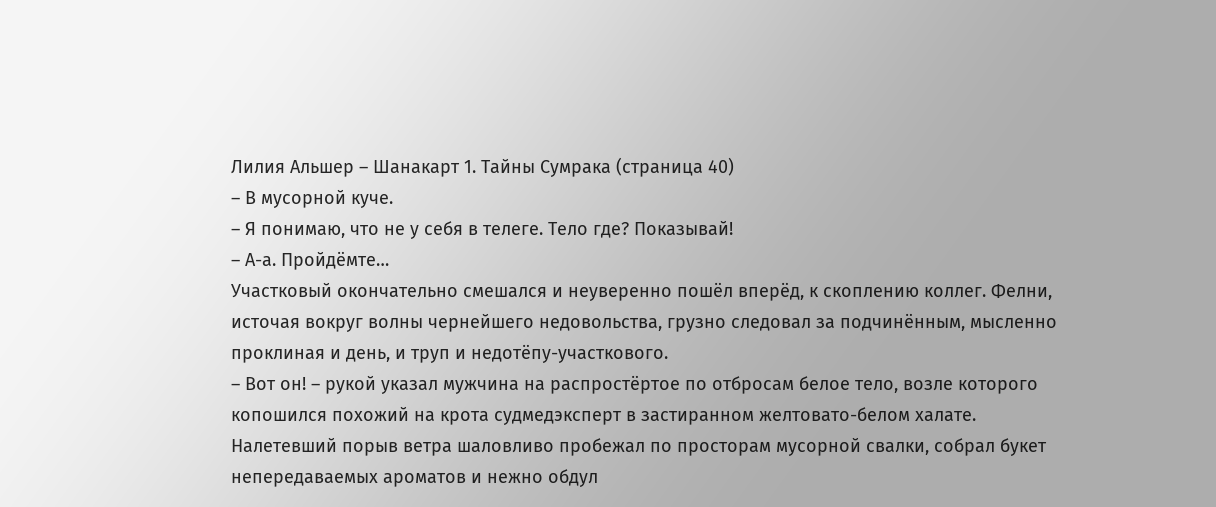Лилия Альшер – Шанакарт 1. Тайны Сумрака (страница 40)
– В мусорной куче.
– Я понимаю, что не у себя в телеге. Тело где? Показывай!
– А-а. Пройдёмте…
Участковый окончательно смешался и неуверенно пошёл вперёд, к скоплению коллег. Фелни, источая вокруг волны чернейшего недовольства, грузно следовал за подчинённым, мысленно проклиная и день, и труп и недотёпу-участкового.
– Вот он! – рукой указал мужчина на распростёртое по отбросам белое тело, возле которого копошился похожий на крота судмедэксперт в застиранном желтовато-белом халате.
Налетевший порыв ветра шаловливо пробежал по просторам мусорной свалки, собрал букет непередаваемых ароматов и нежно обдул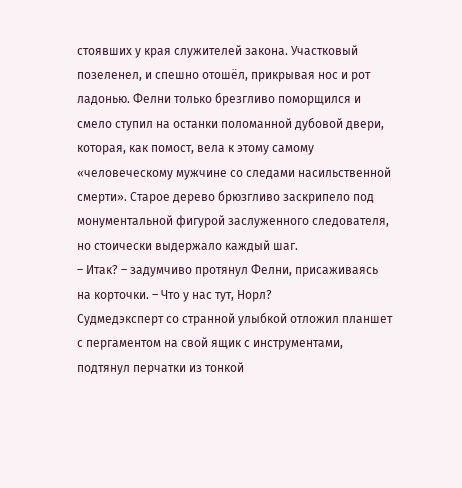стоявших у края служителей закона. Участковый позеленел, и спешно отошёл, прикрывая нос и рот ладонью. Фелни только брезгливо поморщился и смело ступил на останки поломанной дубовой двери, которая, как помост, вела к этому самому «человеческому мужчине со следами насильственной смерти». Старое дерево брюзгливо заскрипело под монументальной фигурой заслуженного следователя, но стоически выдержало каждый шаг.
– Итак? – задумчиво протянул Фелни, присаживаясь на корточки. – Что у нас тут, Норл?
Судмедэксперт со странной улыбкой отложил планшет с пергаментом на свой ящик с инструментами, подтянул перчатки из тонкой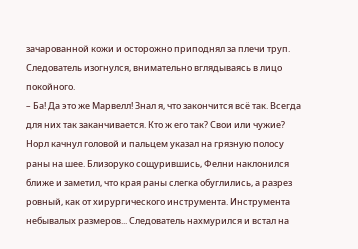зачарованной кожи и осторожно приподнял за плечи труп. Следователь изогнулся, внимательно вглядываясь в лицо покойного.
– Ба! Да это же Марвелл! Знал я, что закончится всё так. Всегда для них так заканчивается. Кто ж его так? Свои или чужие?
Норл качнул головой и пальцем указал на грязную полосу раны на шее. Близоруко сощурившись, Фелни наклонился ближе и заметил, что края раны слегка обуглились, а разрез ровный, как от хирургического инструмента. Инструмента небывалых размеров... Следователь нахмурился и встал на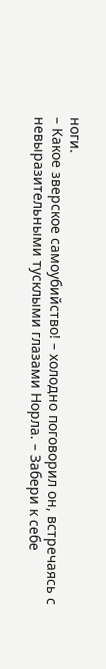ноги.
– Какое зверское самоубийство! – холодно поговорил он, встречаясь с невыразительными тусклыми глазами Норла. – Забери к себе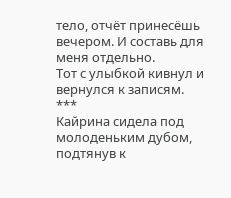тело, отчёт принесёшь вечером. И составь для меня отдельно.
Тот с улыбкой кивнул и вернулся к записям.
***
Кайрина сидела под молоденьким дубом, подтянув к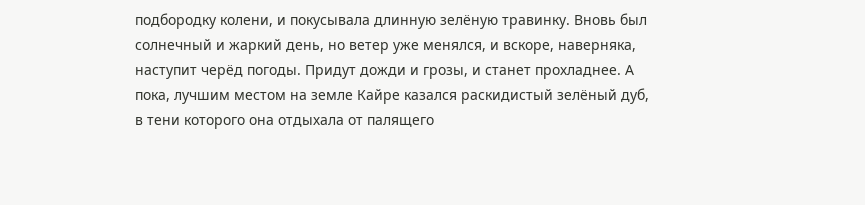подбородку колени, и покусывала длинную зелёную травинку. Вновь был солнечный и жаркий день, но ветер уже менялся, и вскоре, наверняка, наступит черёд погоды. Придут дожди и грозы, и станет прохладнее. А пока, лучшим местом на земле Кайре казался раскидистый зелёный дуб, в тени которого она отдыхала от палящего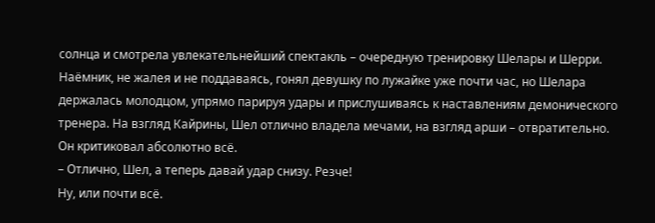солнца и смотрела увлекательнейший спектакль – очередную тренировку Шелары и Шерри. Наёмник, не жалея и не поддаваясь, гонял девушку по лужайке уже почти час, но Шелара держалась молодцом, упрямо парируя удары и прислушиваясь к наставлениям демонического тренера. На взгляд Кайрины, Шел отлично владела мечами, на взгляд арши – отвратительно. Он критиковал абсолютно всё.
– Отлично, Шел, а теперь давай удар снизу. Резче!
Ну, или почти всё.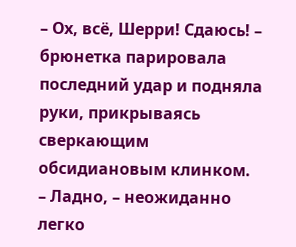– Ох, всё, Шерри! Сдаюсь! – брюнетка парировала последний удар и подняла руки, прикрываясь сверкающим обсидиановым клинком.
– Ладно, – неожиданно легко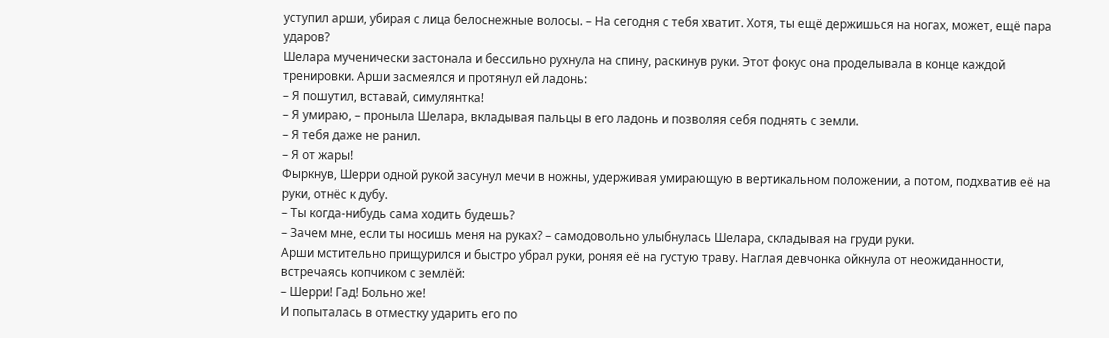уступил арши, убирая с лица белоснежные волосы. – На сегодня с тебя хватит. Хотя, ты ещё держишься на ногах, может, ещё пара ударов?
Шелара мученически застонала и бессильно рухнула на спину, раскинув руки. Этот фокус она проделывала в конце каждой тренировки. Арши засмеялся и протянул ей ладонь:
– Я пошутил, вставай, симулянтка!
– Я умираю, – проныла Шелара, вкладывая пальцы в его ладонь и позволяя себя поднять с земли.
– Я тебя даже не ранил.
– Я от жары!
Фыркнув, Шерри одной рукой засунул мечи в ножны, удерживая умирающую в вертикальном положении, а потом, подхватив её на руки, отнёс к дубу.
– Ты когда-нибудь сама ходить будешь?
– Зачем мне, если ты носишь меня на руках? – самодовольно улыбнулась Шелара, складывая на груди руки.
Арши мстительно прищурился и быстро убрал руки, роняя её на густую траву. Наглая девчонка ойкнула от неожиданности, встречаясь копчиком с землёй:
– Шерри! Гад! Больно же!
И попыталась в отместку ударить его по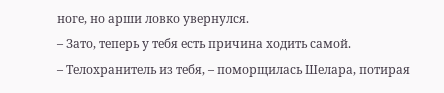ноге, но арши ловко увернулся.
– Зато, теперь у тебя есть причина ходить самой.
– Телохранитель из тебя, – поморщилась Шелара, потирая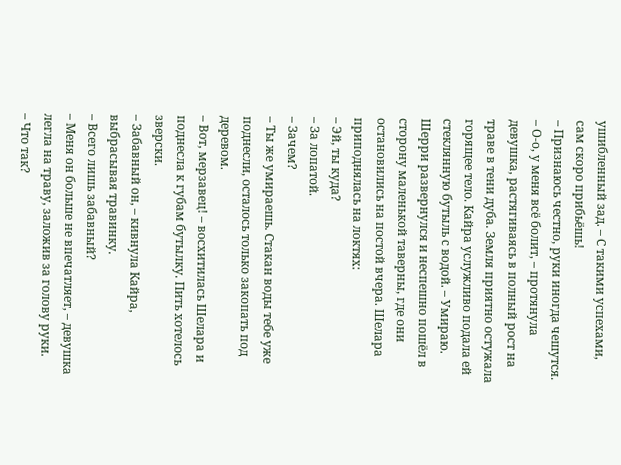ушибленный зад. – С такими успехами, сам скоро прибьёшь!
– Признаюсь честно, руки иногда чешутся.
– О-о, у меня всё болит, – протянула девушка, растягиваясь в полный рост на траве в тени дуба. Земля приятно остужала горящее тело. Кайра услужливо подала ей стеклянную бутыль с водой. – Умираю.
Шерри развернулся и неспешно пошёл в сторону маленькой таверны, где они остановились на постой вчера. Шелара приподнялась на локтях:
– Эй, ты куда?
– За лопатой.
– Зачем?
– Ты же умираешь. Стакан воды тебе уже поднесли, осталось только закопать под деревом.
– Вот, мерзавец! – восхитилась Шелара и поднесла к губам бутылку. Пить хотелось зверски.
– Забавный он, – кивнула Кайра, выбрасывая травинку.
– Всего лишь забавный?
– Меня он больше не впечатляет, – девушка легла на траву, заложив за голову руки.
– Что так?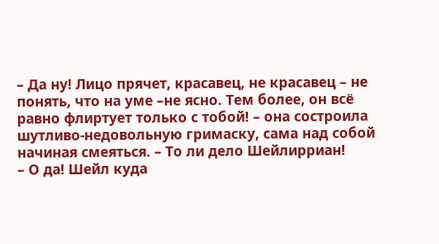– Да ну! Лицо прячет, красавец, не красавец – не понять, что на уме –не ясно. Тем более, он всё равно флиртует только с тобой! – она состроила шутливо-недовольную гримаску, сама над собой начиная смеяться. – То ли дело Шейлирриан!
– О да! Шейл куда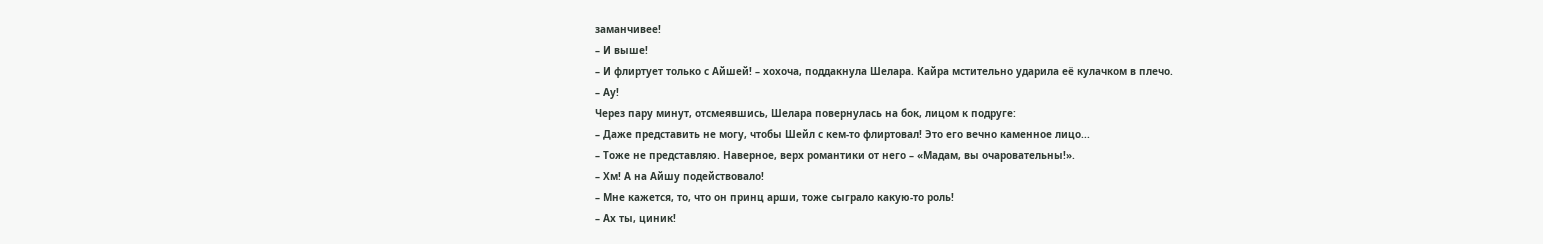заманчивее!
– И выше!
– И флиртует только с Айшей! – хохоча, поддакнула Шелара. Кайра мстительно ударила её кулачком в плечо.
– Ау!
Через пару минут, отсмеявшись, Шелара повернулась на бок, лицом к подруге:
– Даже представить не могу, чтобы Шейл с кем-то флиртовал! Это его вечно каменное лицо...
– Тоже не представляю. Наверное, верх романтики от него – «Мадам, вы очаровательны!».
– Хм! А на Айшу подействовало!
– Мне кажется, то, что он принц арши, тоже сыграло какую-то роль!
– Ах ты, циник!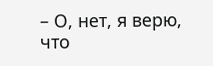– О, нет, я верю, что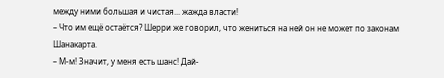между ними большая и чистая... жажда власти!
– Что им ещё остаётся? Шерри же говорил, что жениться на ней он не может по законам Шанакарта.
– М-м! Значит, у меня есть шанс! Дай-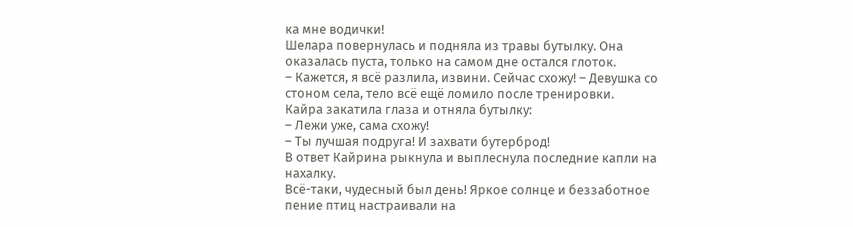ка мне водички!
Шелара повернулась и подняла из травы бутылку. Она оказалась пуста, только на самом дне остался глоток.
– Кажется, я всё разлила, извини. Сейчас схожу! – Девушка со стоном села, тело всё ещё ломило после тренировки.
Кайра закатила глаза и отняла бутылку:
– Лежи уже, сама схожу!
– Ты лучшая подруга! И захвати бутерброд!
В ответ Кайрина рыкнула и выплеснула последние капли на нахалку.
Всё-таки, чудесный был день! Яркое солнце и беззаботное пение птиц настраивали на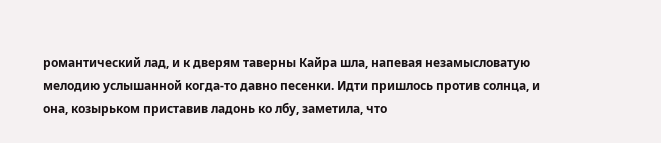романтический лад, и к дверям таверны Кайра шла, напевая незамысловатую мелодию услышанной когда-то давно песенки. Идти пришлось против солнца, и она, козырьком приставив ладонь ко лбу, заметила, что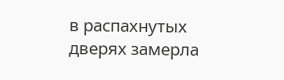в распахнутых дверях замерла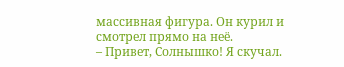массивная фигура. Он курил и смотрел прямо на неё.
– Привет, Солнышко! Я скучал.